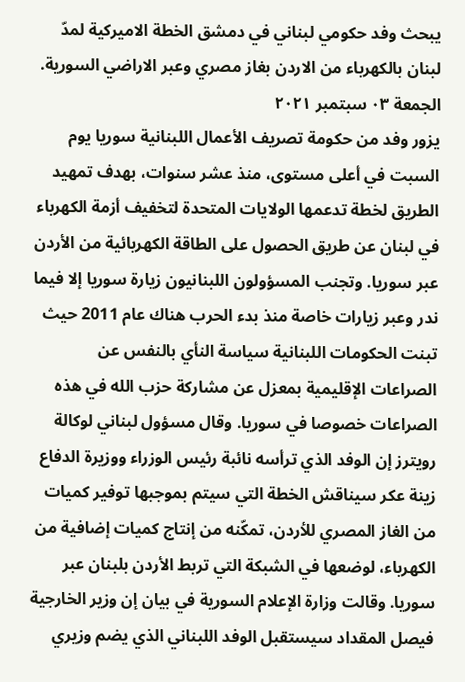يبحث وفد حكومي لبناني في دمشق الخطة الاميركية لمدّ لبنان بالكهرباء من الاردن بغاز مصري وعبر الاراضي السورية.
الجمعة ٠٣ سبتمبر ٢٠٢١
يزور وفد من حكومة تصريف الأعمال اللبنانية سوريا يوم السبت في أعلى مستوى، منذ عشر سنوات، بهدف تمهيد الطريق لخطة تدعمها الولايات المتحدة لتخفيف أزمة الكهرباء في لبنان عن طريق الحصول على الطاقة الكهربائية من الأردن عبر سوريا. وتجنب المسؤولون اللبنانيون زيارة سوريا إلا فيما ندر وعبر زيارات خاصة منذ بدء الحرب هناك عام 2011 حيث تبنت الحكومات اللبنانية سياسة النأي بالنفس عن الصراعات الإقليمية بمعزل عن مشاركة حزب الله في هذه الصراعات خصوصا في سوريا. وقال مسؤول لبناني لوكالة رويترز إن الوفد الذي ترأسه نائبة رئيس الوزراء ووزيرة الدفاع زينة عكر سيناقش الخطة التي سيتم بموجبها توفير كميات من الغاز المصري للأردن، تمكّنه من إنتاج كميات إضافية من الكهرباء، لوضعها في الشبكة التي تربط الأردن بلبنان عبر سوريا. وقالت وزارة الإعلام السورية في بيان إن وزير الخارجية فيصل المقداد سيستقبل الوفد اللبناني الذي يضم وزيري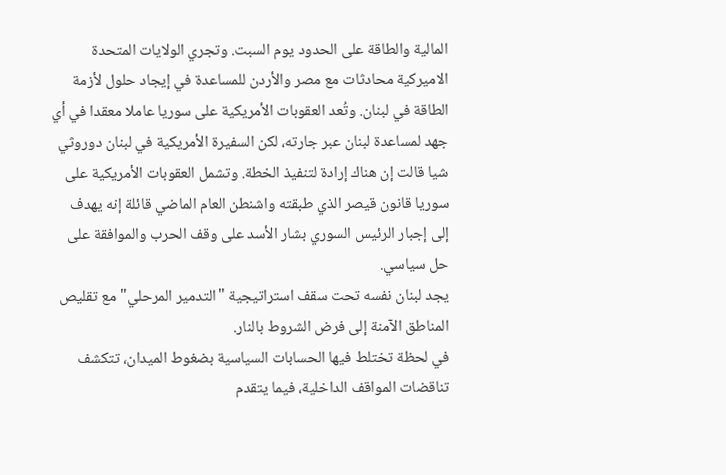المالية والطاقة على الحدود يوم السبت. وتجري الولايات المتحدة الاميركية محادثات مع مصر والأردن للمساعدة في إيجاد حلول لأزمة الطاقة في لبنان. وتُعد العقوبات الأمريكية على سوريا عاملا معقدا في أي جهد لمساعدة لبنان عبر جارته، لكن السفيرة الأمريكية في لبنان دوروثي شيا قالت إن هناك إرادة لتنفيذ الخطة. وتشمل العقوبات الأمريكية على سوريا قانون قيصر الذي طبقته واشنطن العام الماضي قائلة إنه يهدف إلى إجبار الرئيس السوري بشار الأسد على وقف الحرب والموافقة على حل سياسي.
يجد لبنان نفسه تحت سقف استراتيجية "التدمير المرحلي" مع تقليص المناطق الآمنة إلى فرض الشروط بالنار.
في لحظة تختلط فيها الحسابات السياسية بضغوط الميدان، تتكشف تناقضات المواقف الداخلية، فيما يتقدم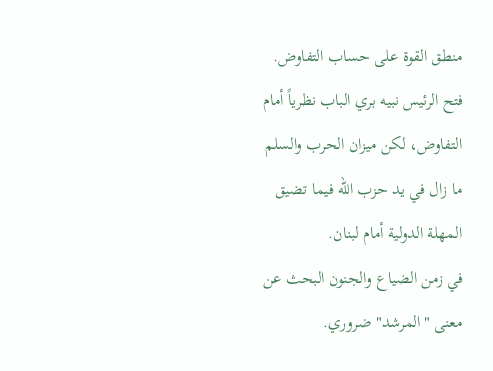منطق القوة على حساب التفاوض.
فتح الرئيس نبيه بري الباب نظرياً أمام التفاوض، لكن ميزان الحرب والسلم ما زال في يد حزب الله فيما تضيق المهلة الدولية أمام لبنان.
في زمن الضياع والجنون البحث عن معنى "المرشد" ضروري.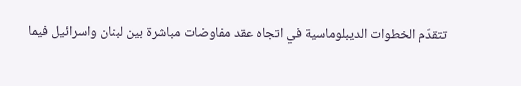تتقدّم الخطوات الديبلوماسية في اتجاه عقد مفاوضات مباشرة بين لبنان واسرائيل فيما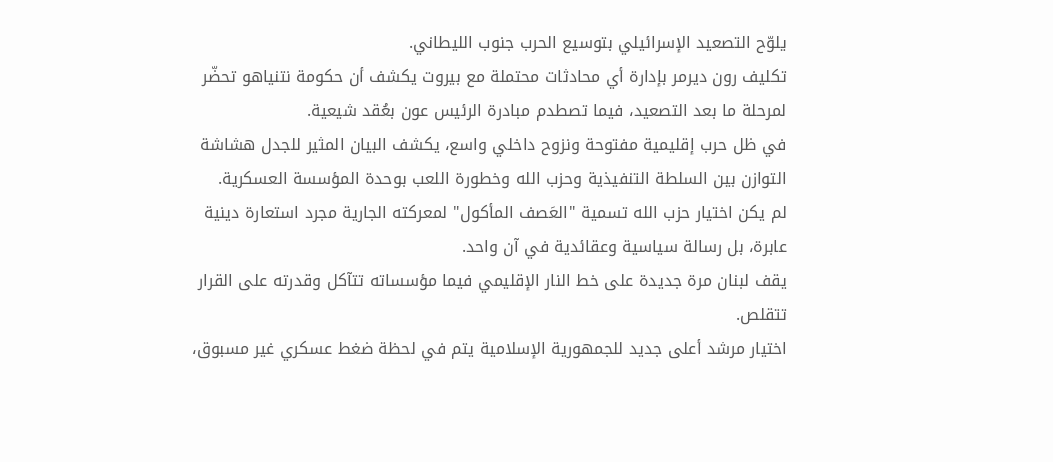يلوّح التصعيد الإسرائيلي بتوسيع الحرب جنوب الليطاني.
تكليف رون ديرمر بإدارة أي محادثات محتملة مع بيروت يكشف أن حكومة نتنياهو تحضّر لمرحلة ما بعد التصعيد، فيما تصطدم مبادرة الرئيس عون بعُقد شيعية.
في ظل حرب إقليمية مفتوحة ونزوح داخلي واسع، يكشف البيان المثير للجدل هشاشة التوازن بين السلطة التنفيذية وحزب الله وخطورة اللعب بوحدة المؤسسة العسكرية.
لم يكن اختيار حزب الله تسمية "العَصف المأكول" لمعركته الجارية مجرد استعارة دينية عابرة، بل رسالة سياسية وعقائدية في آن واحد.
يقف لبنان مرة جديدة على خط النار الإقليمي فيما مؤسساته تتآكل وقدرته على القرار تتقلص.
اختيار مرشد أعلى جديد للجمهورية الإسلامية يتم في لحظة ضغط عسكري غير مسبوق،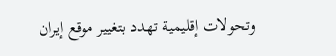وتحولات إقليمية تهدد بتغيير موقع إيران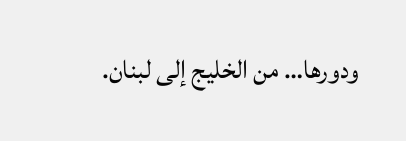ودورها… من الخليج إلى لبنان.